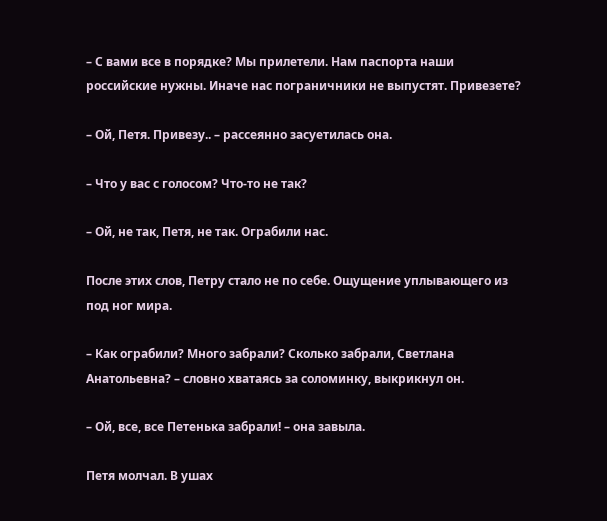– С вами все в порядке? Мы прилетели. Нам паспорта наши российские нужны. Иначе нас пограничники не выпустят. Привезете?

– Ой, Петя. Привезу.. – рассеянно засуетилась она.

– Что у вас с голосом? Что-то не так?

– Ой, не так, Петя, не так. Ограбили нас.

После этих слов, Петру стало не по себе. Ощущение уплывающего из под ног мира.

– Как ограбили? Много забрали? Сколько забрали, Светлана Анатольевна? – словно хватаясь за соломинку, выкрикнул он.

– Ой, все, все Петенька забрали! – она завыла.

Петя молчал. В ушах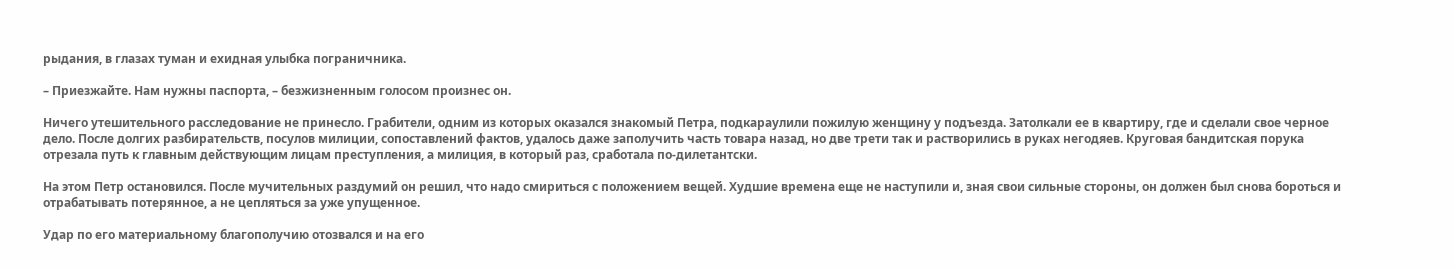рыдания, в глазах туман и ехидная улыбка пограничника.

– Приезжайте. Нам нужны паспорта, – безжизненным голосом произнес он.

Ничего утешительного расследование не принесло. Грабители, одним из которых оказался знакомый Петра, подкараулили пожилую женщину у подъезда. Затолкали ее в квартиру, где и сделали свое черное дело. После долгих разбирательств, посулов милиции, сопоставлений фактов, удалось даже заполучить часть товара назад, но две трети так и растворились в руках негодяев. Круговая бандитская порука отрезала путь к главным действующим лицам преступления, а милиция, в который раз, сработала по-дилетантски.

На этом Петр остановился. После мучительных раздумий он решил, что надо смириться с положением вещей. Худшие времена еще не наступили и, зная свои сильные стороны, он должен был снова бороться и отрабатывать потерянное, а не цепляться за уже упущенное.

Удар по его материальному благополучию отозвался и на его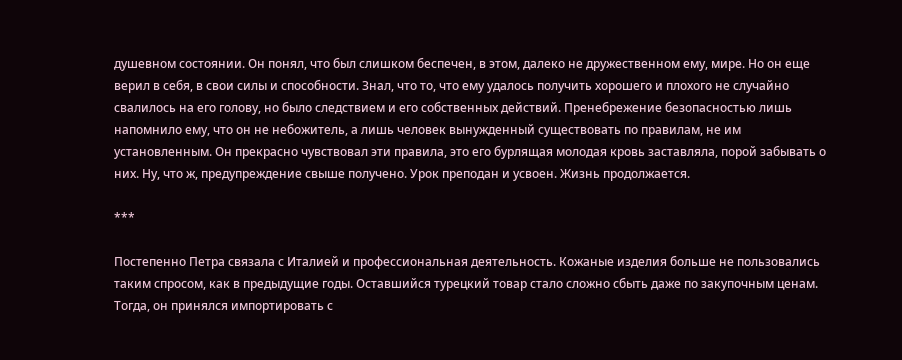душевном состоянии. Он понял, что был слишком беспечен, в этом, далеко не дружественном ему, мире. Но он еще верил в себя, в свои силы и способности. Знал, что то, что ему удалось получить хорошего и плохого не случайно свалилось на его голову, но было следствием и его собственных действий. Пренебрежение безопасностью лишь напомнило ему, что он не небожитель, а лишь человек вынужденный существовать по правилам, не им установленным. Он прекрасно чувствовал эти правила, это его бурлящая молодая кровь заставляла, порой забывать о них. Ну, что ж, предупреждение свыше получено. Урок преподан и усвоен. Жизнь продолжается.

***

Постепенно Петра связала с Италией и профессиональная деятельность. Кожаные изделия больше не пользовались таким спросом, как в предыдущие годы. Оставшийся турецкий товар стало сложно сбыть даже по закупочным ценам. Тогда, он принялся импортировать с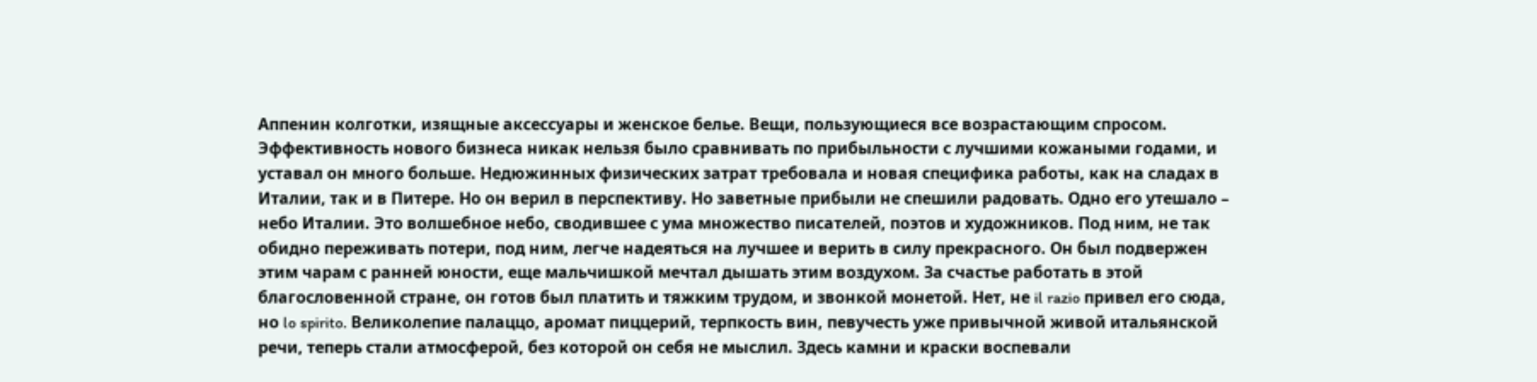Аппенин колготки, изящные аксессуары и женское белье. Вещи, пользующиеся все возрастающим спросом. Эффективность нового бизнеса никак нельзя было сравнивать по прибыльности с лучшими кожаными годами, и уставал он много больше. Недюжинных физических затрат требовала и новая специфика работы, как на сладах в Италии, так и в Питере. Но он верил в перспективу. Но заветные прибыли не спешили радовать. Одно его утешало – небо Италии. Это волшебное небо, сводившее с ума множество писателей, поэтов и художников. Под ним, не так обидно переживать потери, под ним, легче надеяться на лучшее и верить в силу прекрасного. Он был подвержен этим чарам с ранней юности, еще мальчишкой мечтал дышать этим воздухом. За счастье работать в этой благословенной стране, он готов был платить и тяжким трудом, и звонкой монетой. Нет, не il razio привел его сюда, но lo spirito. Великолепие палаццо, аромат пиццерий, терпкость вин, певучесть уже привычной живой итальянской речи, теперь стали атмосферой, без которой он себя не мыслил. Здесь камни и краски воспевали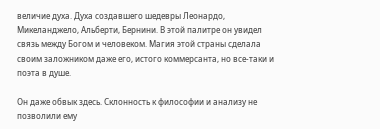величие духа. Духа создавшего шедевры Леонардо, Микеланджело, Альберти, Бернини. В этой палитре он увидел связь между Богом и человеком. Магия этой страны сделала своим заложником даже его, истого коммерсанта, но все-таки и поэта в душе.

Он даже обвык здесь. Склонность к философии и анализу не позволили ему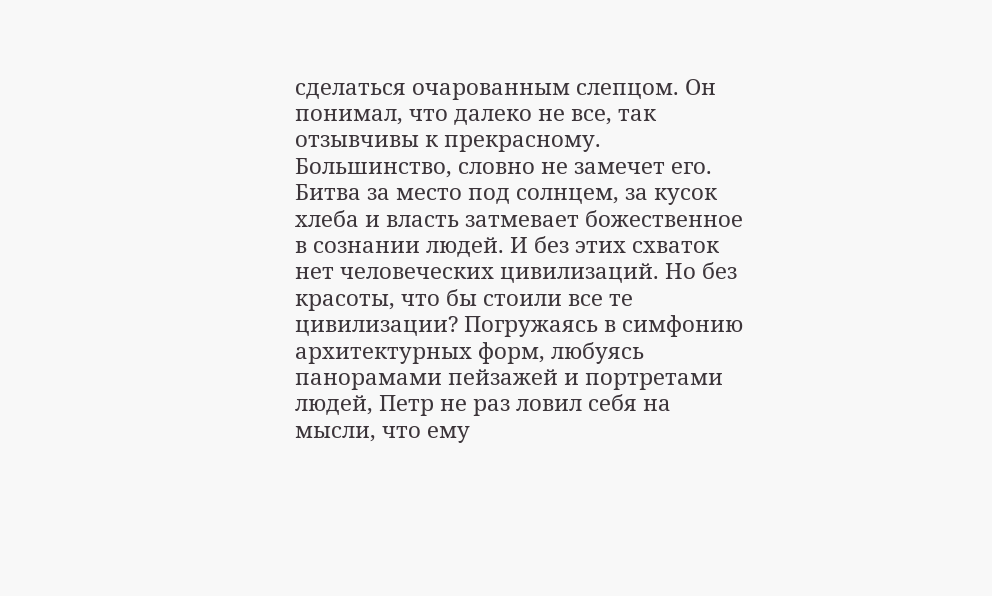сделаться очарованным слепцом. Он понимал, что далеко не все, так отзывчивы к прекрасному. Большинство, словно не замечет его. Битва за место под солнцем, за кусок хлеба и власть затмевает божественное в сознании людей. И без этих схваток нет человеческих цивилизаций. Но без красоты, что бы стоили все те цивилизации? Погружаясь в симфонию архитектурных форм, любуясь панорамами пейзажей и портретами людей, Петр не раз ловил себя на мысли, что ему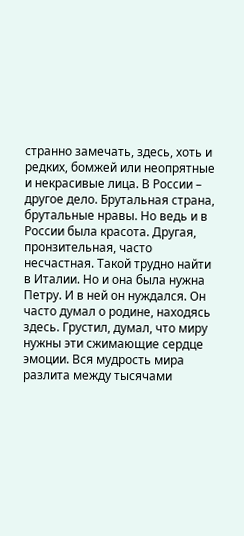странно замечать, здесь, хоть и редких, бомжей или неопрятные и некрасивые лица. В России – другое дело. Брутальная страна, брутальные нравы. Но ведь и в России была красота. Другая, пронзительная, часто несчастная. Такой трудно найти в Италии. Но и она была нужна Петру. И в ней он нуждался. Он часто думал о родине, находясь здесь. Грустил, думал, что миру нужны эти сжимающие сердце эмоции. Вся мудрость мира разлита между тысячами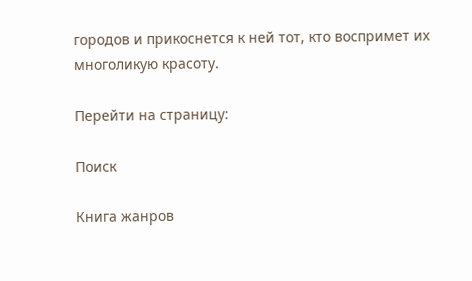городов и прикоснется к ней тот, кто воспримет их многоликую красоту.

Перейти на страницу:

Поиск

Книга жанров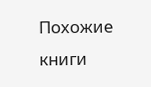Похожие книги